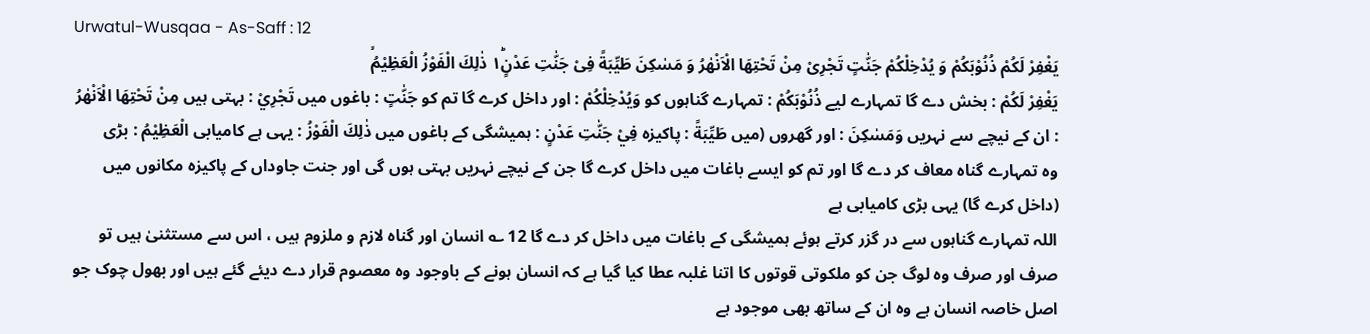Urwatul-Wusqaa - As-Saff : 12
یَغْفِرْ لَكُمْ ذُنُوْبَكُمْ وَ یُدْخِلْكُمْ جَنّٰتٍ تَجْرِیْ مِنْ تَحْتِهَا الْاَنْهٰرُ وَ مَسٰكِنَ طَیِّبَةً فِیْ جَنّٰتِ عَدْنٍ١ؕ ذٰلِكَ الْفَوْزُ الْعَظِیْمُۙ
يَغْفِرْ لَكُمْ : بخش دے گا تمہارے لیے ذُنُوْبَكُمْ : تمہارے گناہوں کو وَيُدْخِلْكُمْ : اور داخل کرے گا تم کو جَنّٰتٍ : باغوں میں تَجْرِيْ : بہتی ہیں مِنْ تَحْتِهَا الْاَنْهٰرُ : ان کے نیچے سے نہریں وَمَسٰكِنَ : اور گھروں (میں طَيِّبَةً : پاکیزہ فِيْ جَنّٰتِ عَدْنٍ : ہمیشگی کے باغوں میں ذٰلِكَ الْفَوْزُ : یہی ہے کامیابی الْعَظِيْمُ : بڑی
وہ تمہارے گناہ معاف کر دے گا اور تم کو ایسے باغات میں داخل کرے گا جن کے نیچے نہریں بہتی ہوں گی اور جنت جاوداں کے پاکیزہ مکانوں میں (داخل کرے گا) یہی بڑی کامیابی ہے
اللہ تمہارے گناہوں سے در گزر کرتے ہوئے ہمیشگی کے باغات میں داخل کر دے گا 12 ؎ انسان اور گناہ لازم و ملزوم ہیں ، اس سے مستثنیٰ ہیں تو صرف اور صرف وہ لوگ جن کو ملکوتی قوتوں کا اتنا غلبہ عطا کیا گیا ہے کہ انسان ہونے کے باوجود وہ معصوم قرار دے دیئے گئے ہیں اور بھول چوک جو اصل خاصہ انسان ہے وہ ان کے ساتھ بھی موجود ہے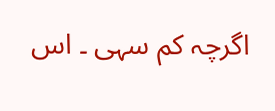اگرچہ کم سہی ۔ اس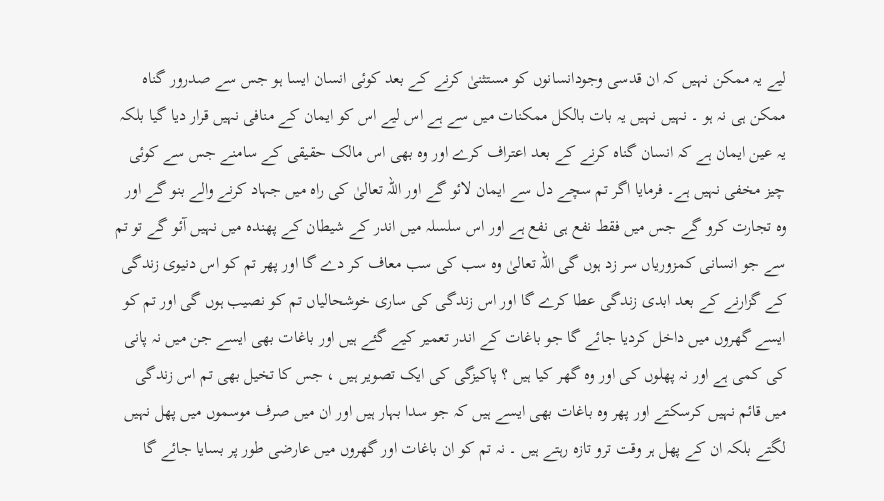لیے یہ ممکن نہیں کہ ان قدسی وجودانسانوں کو مستثنیٰ کرنے کے بعد کوئی انسان ایسا ہو جس سے صدرور گناہ ممکن ہی نہ ہو ۔ نہیں نہیں یہ بات بالکل ممکنات میں سے ہے اس لیے اس کو ایمان کے منافی نہیں قرار دیا گیا بلکہ یہ عین ایمان ہے کہ انسان گناہ کرنے کے بعد اعتراف کرے اور وہ بھی اس مالک حقیقی کے سامنے جس سے کوئی چیز مخفی نہیں ہے۔ فرمایا اگر تم سچے دل سے ایمان لائو گے اور اللہ تعالیٰ کی راہ میں جہاد کرنے والے بنو گے اور وہ تجارت کرو گے جس میں فقط نفع ہی نفع ہے اور اس سلسلہ میں اندر کے شیطان کے پھندہ میں نہیں آئو گے تو تم سے جو انسانی کمزوریاں سر زد ہوں گی اللہ تعالیٰ وہ سب کی سب معاف کر دے گا اور پھر تم کو اس دنیوی زندگی کے گزارنے کے بعد ابدی زندگی عطا کرے گا اور اس زندگی کی ساری خوشحالیاں تم کو نصیب ہوں گی اور تم کو ایسے گھروں میں داخل کردیا جائے گا جو باغات کے اندر تعمیر کیے گئے ہیں اور باغات بھی ایسے جن میں نہ پانی کی کمی ہے اور نہ پھلوں کی اور وہ گھر کیا ہیں ؟ پاکیزگی کی ایک تصویر ہیں ، جس کا تخیل بھی تم اس زندگی میں قائم نہیں کرسکتے اور پھر وہ باغات بھی ایسے ہیں کہ جو سدا بہار ہیں اور ان میں صرف موسموں میں پھل نہیں لگتے بلکہ ان کے پھل ہر وقت ترو تازہ رہتے ہیں ۔ نہ تم کو ان باغات اور گھروں میں عارضی طور پر بسایا جائے گا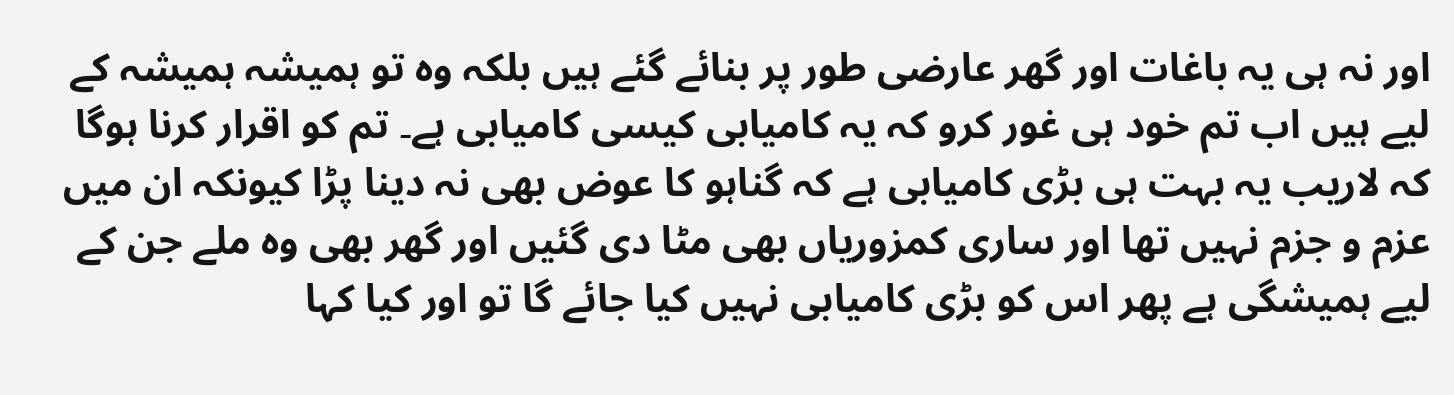اور نہ ہی یہ باغات اور گھر عارضی طور پر بنائے گئے ہیں بلکہ وہ تو ہمیشہ ہمیشہ کے لیے ہیں اب تم خود ہی غور کرو کہ یہ کامیابی کیسی کامیابی ہے۔ تم کو اقرار کرنا ہوگا کہ لاریب یہ بہت ہی بڑی کامیابی ہے کہ گناہو کا عوض بھی نہ دینا پڑا کیونکہ ان میں عزم و جزم نہیں تھا اور ساری کمزوریاں بھی مٹا دی گئیں اور گھر بھی وہ ملے جن کے لیے ہمیشگی ہے پھر اس کو بڑی کامیابی نہیں کیا جائے گا تو اور کیا کہا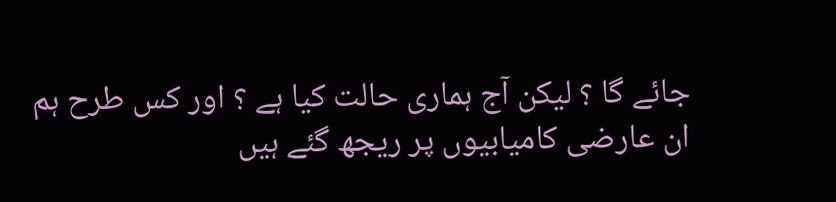جائے گا ؟ لیکن آج ہماری حالت کیا ہے ؟ اور کس طرح ہم ان عارضی کامیابیوں پر ریجھ گئے ہیں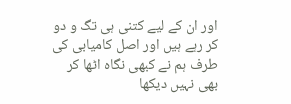اور ان کے لیے کتنی ہی تگ و دو کر رہے ہیں اور اصل کامیابی کی طرف ہم نے کبھی نگاہ اٹھا کر بھی نہیں دیکھا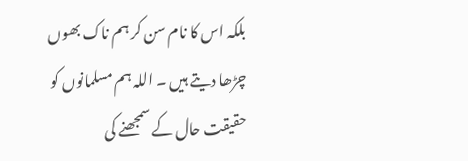بلکہ اس کا نام سن کر ہم ناک بھوں چڑھا دیتے ہیں ۔ اللہ ہم مسلمانوں کو حقیقت حال کے سمجھنے کی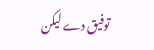توفیق دے لیکن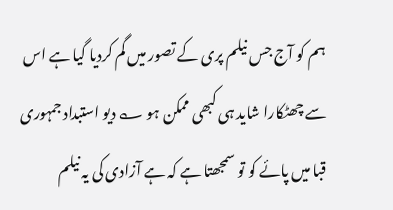ہم کو آج جس نیلم پری کے تصور میں گم کردیا گیا ہے اس سے چھٹکارا شاید ہی کبھی ممکن ہو ؎ دیو استبداد جمہوری قبا میں پائے کو تو سمجھتا ہے کہ ہے آزادی کی یہ نیلم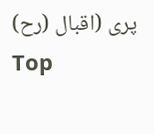پری (اقبال (رح)
Top